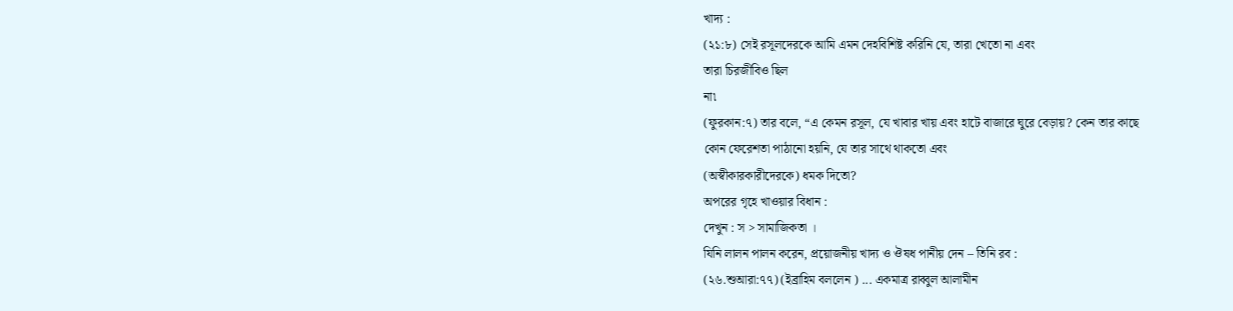খাদ্য :
(২১:৮) সেই রসূলদেরকে আমি এমন দেহবিশিষ্ট করিনি যে, তারা খেতো না এবং
তারা চিরজীবিও ছিল
না৷
(ফুরকান:৭) তার বলে, “এ কেমন রসূল, যে খাবার খায় এবং হাটে বাজারে ঘুরে বেড়ায়? কেন তার কাছে
কোন ফেরেশতা পাঠানো হয়নি, যে তার সাথে থাকতো এবং
(অস্বীকারকারীদেরকে) ধমক দিতো?
অপরের গৃহে খাওয়ার বিধান :
দেখুন : স > সামাজিকতা ।
যিনি লালন পালন করেন, প্রয়োজনীয় খাদ্য ও ঔষধ পানীয় দেন – তিনি রব :
(২৬.শুআরা:৭৭) (ইব্রাহিম বললেন ) ... একমাত্র রাব্বুল আলামীন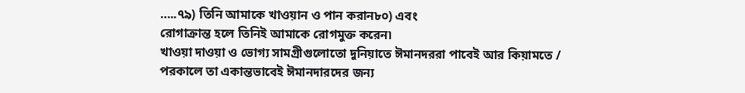…..৭৯) তিনি আমাকে খাওয়ান ও পান করান৮০) এবং
রোগাক্রান্ত হলে তিনিই আমাকে রোগমুক্ত করেন৷
খাওয়া দাওয়া ও ভোগ্য সামগ্রীগুলোতো দুনিয়াতে ঈমানদররা পাবেই আর কিয়ামতে / পরকালে তা একান্তভাবেই ঈমানদারদের জন্য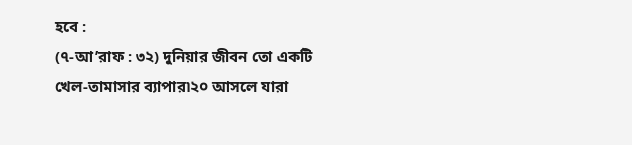হবে :
(৭-আ’রাফ : ৩২) দুনিয়ার জীবন তো একটি খেল-তামাসার ব্যাপার৷২০ আসলে যারা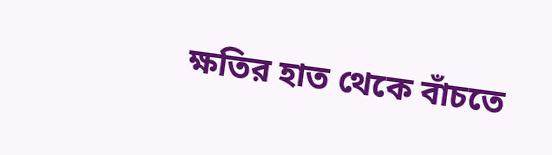ক্ষতির হাত থেকে বাঁচতে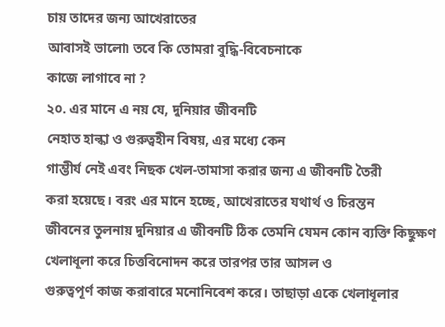চায় তাদের জন্য আখেরাতের
আবাসই ভালো৷ তবে কি তোমরা বুদ্ধি-বিবেচনাকে
কাজে লাগাবে না ?
২০. এর মানে এ নয় যে, দুনিয়ার জীবনটি
নেহাত হাল্কা ও গুরুত্বহীন বিষয়, এর মধ্যে কেন
গাম্ভীর্য নেই এবং নিছক খেল-তামাসা করার জন্য এ জীবনটি তৈরী
করা হয়েছে। বরং এর মানে হচ্ছে, আখেরাতের যথার্থ ও চিরন্তন
জীবনের তুলনায় দুনিয়ার এ জীবনটি ঠিক তেমনি যেমন কোন ব্যক্তি কিছুক্ষণ খেলাধূলা করে চিত্তবিনোদন করে তারপর তার আসল ও
গুরুত্বপূর্ণ কাজ করাবারে মনোনিবেশ করে। তাছাড়া একে খেলাধূলার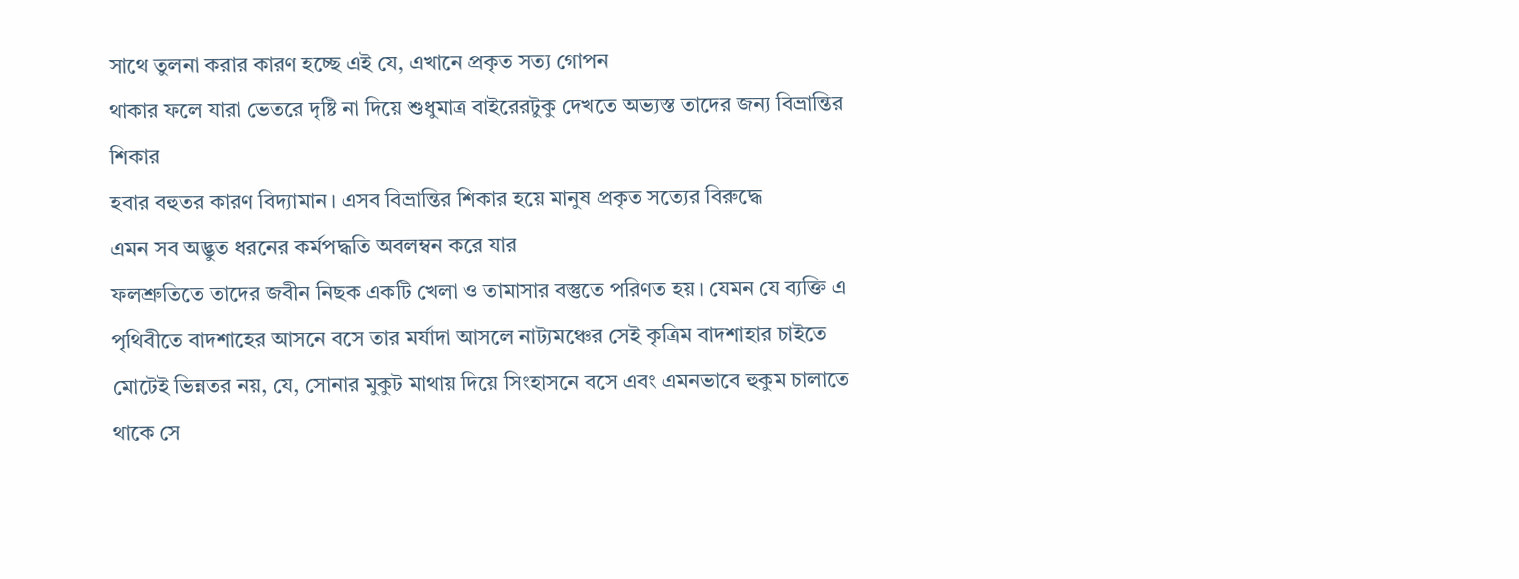সাথে তুলনা করার কারণ হচ্ছে এই যে, এখানে প্রকৃত সত্য গোপন
থাকার ফলে যারা ভেতরে দৃষ্টি না দিয়ে শুধুমাত্র বাইরেরটুকু দেখতে অভ্যস্ত তাদের জন্য বিভ্রান্তির শিকার
হবার বহুতর কারণ বিদ্যামান। এসব বিভ্রান্তির শিকার হয়ে মানুষ প্রকৃত সত্যের বিরুদ্ধে
এমন সব অদ্ভুত ধরনের কর্মপদ্ধতি অবলম্বন করে যার
ফলশ্রুতিতে তাদের জবীন নিছক একটি খেলা ও তামাসার বস্তুতে পরিণত হয়। যেমন যে ব্যক্তি এ
পৃথিবীতে বাদশাহের আসনে বসে তার মর্যাদা আসলে নাট্যমঞ্চের সেই কৃত্রিম বাদশাহার চাইতে মোটেই ভিন্নতর নয়, যে, সোনার মুকুট মাথায় দিয়ে সিংহাসনে বসে এবং এমনভাবে হুকুম চালাতে থাকে সে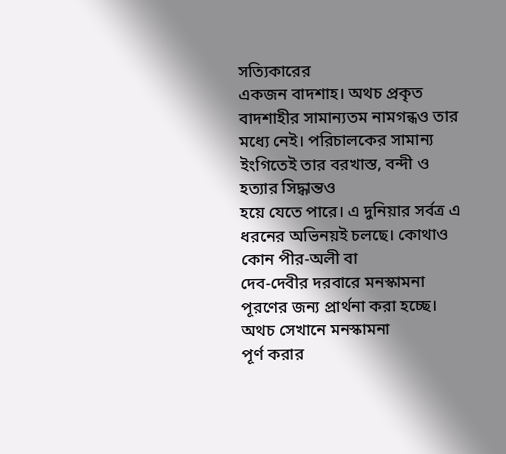সত্যিকারের
একজন বাদশাহ। অথচ প্রকৃত বাদশাহীর সামান্যতম নামগন্ধও তার মধ্যে নেই। পরিচালকের সামান্য ইংগিতেই তার বরখাস্ত, বন্দী ও হত্যার সিদ্ধান্তও
হয়ে যেতে পারে। এ দুনিয়ার সর্বত্র এ ধরনের অভিনয়ই চলছে। কোথাও কোন পীর-অলী বা
দেব-দেবীর দরবারে মনস্কামনা পূরণের জন্য প্রার্থনা করা হচ্ছে। অথচ সেখানে মনস্কামনা
পূর্ণ করার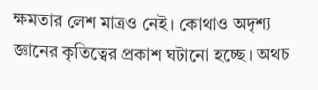ক্ষমতার লেশ মাত্রও নেই। কোথাও অদৃশ্য
জ্ঞানের কৃতিত্বের প্রকাশ ঘটানো হচ্ছে। অথচ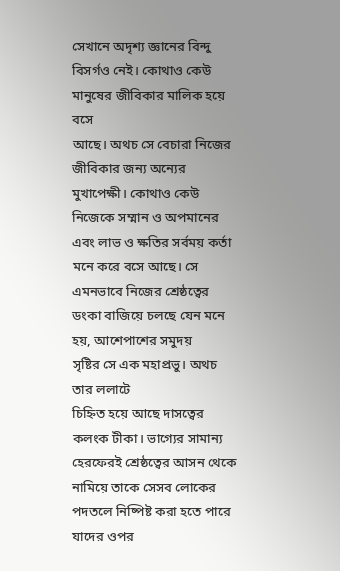সেখানে অদৃশ্য জ্ঞানের বিন্দু বিসর্গও নেই। কোথাও কেউ মানুষের জীবিকার মালিক হয়ে বসে
আছে। অথচ সে বেচারা নিজের জীবিকার জন্য অন্যের মুখাপেক্ষী। কোথাও কেউ নিজেকে সম্মান ও অপমানের এবং লাভ ও ক্ষতির সর্বময় কর্তা মনে করে বসে আছে। সে এমনভাবে নিজের শ্রেষ্ঠত্বের ডংকা বাজিয়ে চলছে যেন মনে হয়, আশেপাশের সমুদয়
সৃষ্টির সে এক মহাপ্রভু। অথচ তার ললাটে
চিহ্নিত হয়ে আছে দাসত্বের কলংক টীকা। ভাগ্যের সামান্য হেরফেরই শ্রেষ্ঠত্বের আসন থেকে নামিয়ে তাকে সেসব লোকের পদতলে নিষ্পিষ্ট করা হতে পারে
যাদের ওপর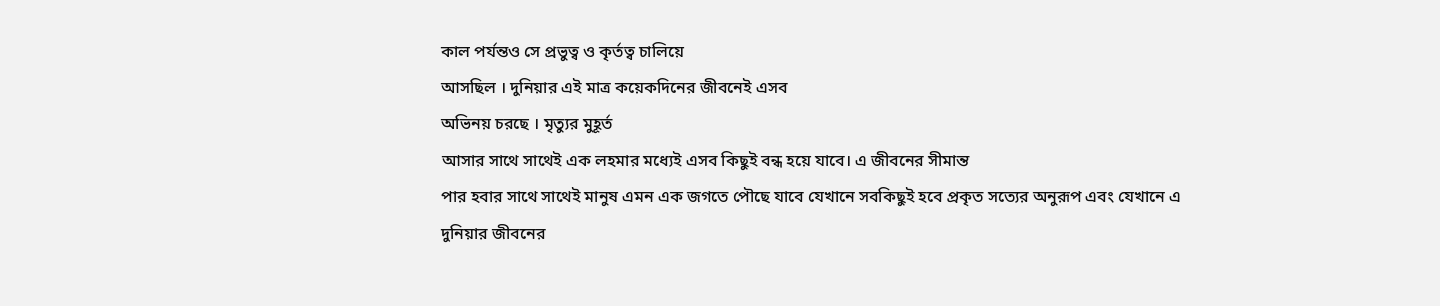কাল পর্যন্তও সে প্রভুত্ব ও কৃর্তত্ব চালিয়ে
আসছিল । দুনিয়ার এই মাত্র কয়েকদিনের জীবনেই এসব
অভিনয় চরছে । মৃত্যুর মুহূর্ত
আসার সাথে সাথেই এক লহমার মধ্যেই এসব কিছুই বন্ধ হয়ে যাবে। এ জীবনের সীমান্ত
পার হবার সাথে সাথেই মানুষ এমন এক জগতে পৌছে যাবে যেখানে সবকিছুই হবে প্রকৃত সত্যের অনুরূপ এবং যেখানে এ
দুনিয়ার জীবনের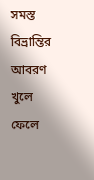সমস্ত বিভ্রান্তির আবরণ খুলে ফেলে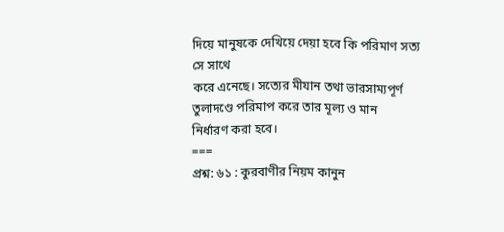দিয়ে মানুষকে দেখিয়ে দেয়া হবে কি পরিমাণ সত্য সে সাথে
করে এনেছে। সত্যের মীযান তথা ভারসাম্যপূর্ণ তুলাদণ্ডে পরিমাপ করে তার মূল্য ও মান
নির্ধারণ করা হবে।
===
প্রশ্ন: ৬১ : কুরবাণীর নিয়ম কানুন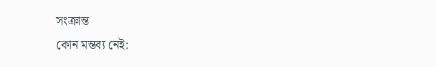সংক্রান্ত
কোন মন্তব্য নেই: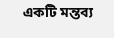একটি মন্তব্য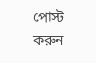পোস্ট করুন